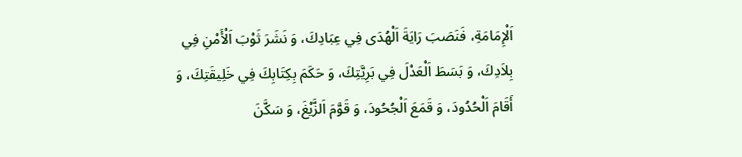اَلْإِمَامَةِ، فَنَصَبَ رَايَةَ اَلْهُدَى فِي عِبَادِكَ، وَ نَشَرَ ثَوْبَ اَلْأَمْنِ فِي بِلاَدِكَ، وَ بَسَطَ اَلْعَدْلَ فِي بَرِيَّتِكَ، وَ حَكَمَ بِكِتَابِكَ فِي خَلِيقَتِكَ، وَ أَقَامَ اَلْحُدُودَ، وَ قَمَعَ اَلْجُحُودَ، وَ قَوَّمَ اَلزَّيْغَ، وَ سَكَّنَ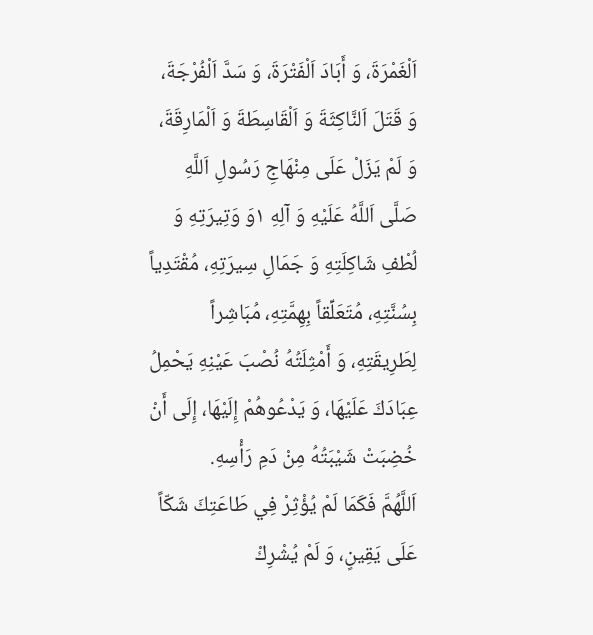اَلْغَمْرَةَ، وَ أَبَادَ اَلْفَتْرَةَ، وَ سَدَّ اَلْفُرْجَةَ، وَ قَتَلَ اَلنَّاكِثَةَ وَ اَلْقَاسِطَةَ وَ اَلْمَارِقَةَ، وَ لَمْ يَزَلْ عَلَى مِنْهَاجِ رَسُولِ اَللَّهِ صَلَّى اَللَّهُ عَلَيْهِ وَ آلِهِ ١وَ وَتِيرَتِهِ وَ لُطْفِ شَاكِلَتِهِ وَ جَمَالِ سِيرَتِهِ، مُقْتَدِياً بِسُنَّتِهِ، مُتَعَلِّقاً بِهِمَّتِهِ، مُبَاشِراً لِطَرِيقَتِهِ، وَ أَمْثِلَتُهُ نُصْبَ عَيْنِهِ يَحْمِلُ عِبَادَكَ عَلَيْهَا، وَ يَدْعُوهُمْ إِلَيْهَا، إِلَى أَنْ خُضِبَتْ شَيْبَتُهُ مِنْ دَمِ رَأْسِهِ.
اَللَّهُمَّ فَكَمَا لَمْ يُؤْثِرْ فِي طَاعَتِكَ شَكّاً عَلَى يَقِينٍ، وَ لَمْ يُشْرِكْ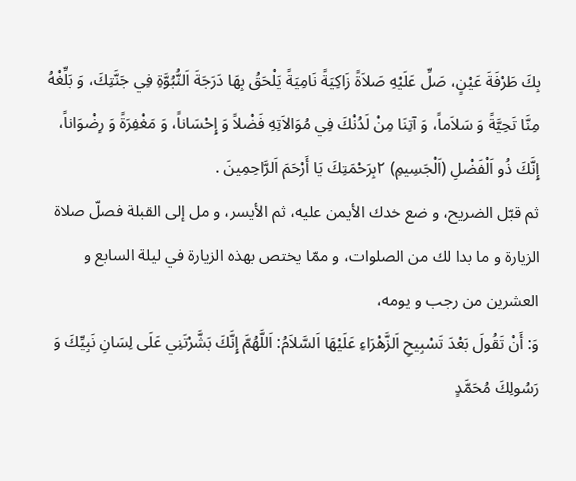بِكَ طَرْفَةَ عَيْنٍ، صَلِّ عَلَيْهِ صَلاَةً زَاكِيَةً نَامِيَةً يَلْحَقُ بِهَا دَرَجَةَ اَلنُّبُوَّةِ فِي جَنَّتِكَ، وَ بَلِّغْهُ مِنَّا تَحِيَّةً وَ سَلاَماً، وَ آتِنَا مِنْ لَدُنْكَ فِي مُوَالاَتِهِ فَضْلاً وَ إِحْسَاناً، وَ مَغْفِرَةً وَ رِضْوَاناً، إِنَّكَ ذُو اَلْفَضْلِ (اَلْجَسِيمِ) ٢بِرَحْمَتِكَ يَا أَرْحَمَ اَلرَّاحِمِينَ .
ثم قبّل الضريح، و ضع خدك الأيمن عليه، ثم الأيسر، و مل إلى القبلة فصلّ صلاة الزيارة و ما بدا لك من الصلوات، و ممّا يختص بهذه الزيارة في ليلة السابع و العشرين من رجب و يومه،
وَ: أَنْ تَقُولَ بَعْدَ تَسْبِيحِ اَلزَّهْرَاءِ عَلَيْهَا اَلسَّلاَمُ: اَللَّهُمَّ إِنَّكَ بَشَّرْتَنِي عَلَى لِسَانِ نَبِيِّكَ وَ رَسُولِكَ مُحَمَّدٍ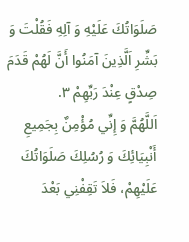صَلَوَاتُكَ عَلَيْهِ وَ آلِهِ فَقُلْتَ وَ بَشِّرِ اَلَّذِينَ آمَنُوا أَنَّ لَهُمْ قَدَمَ صِدْقٍ عِنْدَ رَبِّهِمْ ٣.
اَللَّهُمَّ وَ إِنِّي مُؤْمِنٌ بِجَمِيعِ أَنْبِيَائِكَ وَ رُسُلِكَ صَلَوَاتُكَ عَلَيْهِمْ، فَلاَ تَقِفْنِي بَعْدَ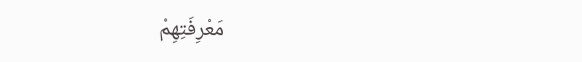مَعْرِفَتِهِمْ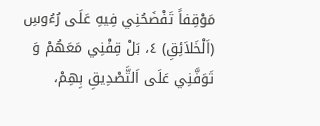مَوْقِفاً تَفْضَحُنِي فِيهِ عَلَى رُءُوسِ (اَلْخَلاَئِقِ) ٤، بَلْ قِفْنِي مَعَهُمْ وَ تَوَفَّنِي عَلَى اَلتَّصْدِيقِ بِهِمْ،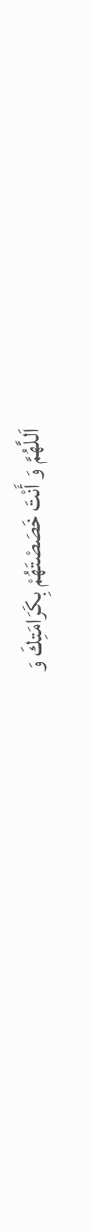اَللَّهُمَّ وَ أَنْتَ خَصَصْتَهُمْ بِكَرَامَتِكَ وَ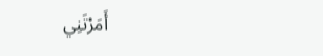أَمَرْتَنِي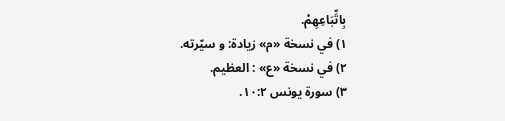بِاتِّبَاعِهِمْ.
١) في نسخة «م» زيادة: و سيّرته.
٢) في نسخة «ع» : العظيم.
٣) سورة يونس ١٠:٢.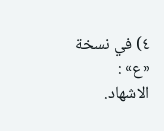٤) في نسخة «ع» : الاشهاد.